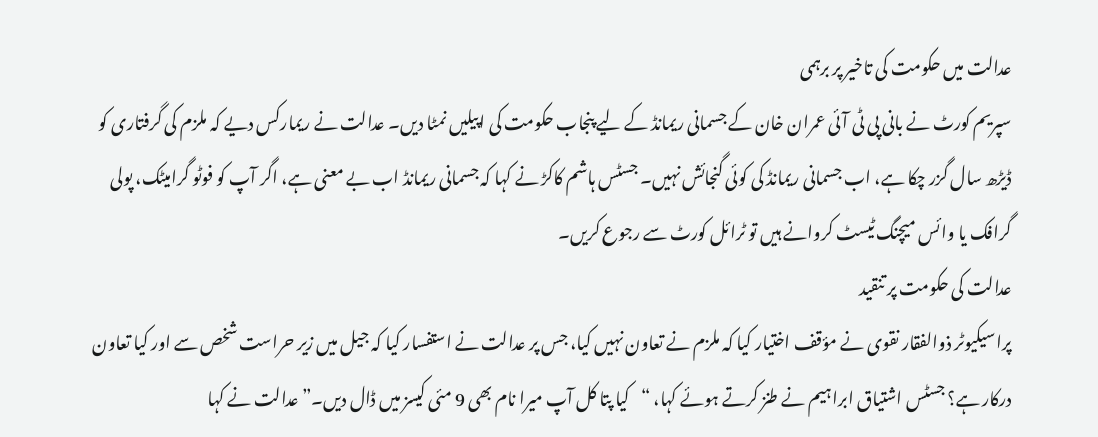عدالت میں حکومت کی تاخیر پر برہمی
سپریم کورٹ نے بانی پی ٹی آئی عمران خان کے جسمانی ریمانڈ کے لیے پنجاب حکومت کی اپیلیں نمٹا دیں۔ عدالت نے ریمارکس دیے کہ ملزم کی گرفتاری کو ڈیڑھ سال گزر چکا ہے، اب جسمانی ریمانڈ کی کوئی گنجائش نہیں۔ جسٹس ہاشم کاکڑ نے کہا کہ جسمانی ریمانڈ اب بے معنی ہے، اگر آپ کو فوٹو گرامیٹک، پولی گرافک یا وائس میچنگ ٹیسٹ کروانے ہیں تو ٹرائل کورٹ سے رجوع کریں۔
عدالت کی حکومت پر تنقید
پراسیکیوٹر ذوالفقار نقوی نے مؤقف اختیار کیا کہ ملزم نے تعاون نہیں کیا، جس پر عدالت نے استفسار کیا کہ جیل میں زیر حراست شخص سے اور کیا تعاون درکار ہے؟ جسٹس اشتیاق ابراہیم نے طنز کرتے ہوئے کہا، “کیا پتا کل آپ میرا نام بھی 9 مئی کیسز میں ڈال دیں۔” عدالت نے کہا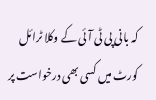کہ بانی پی ٹی آئی کے وکلا ٹرائل کورٹ میں کسی بھی درخواست پر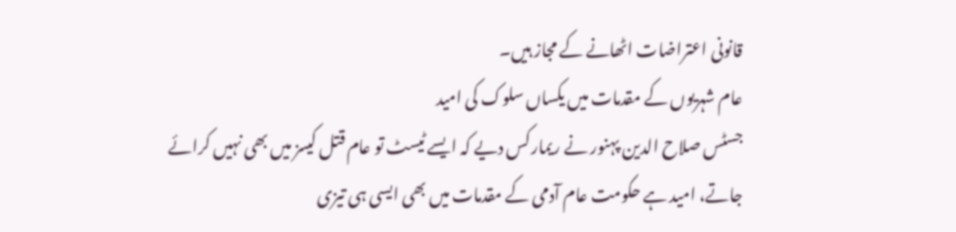قانونی اعتراضات اٹھانے کے مجاز ہیں۔
عام شہریوں کے مقدمات میں یکساں سلوک کی امید
جسٹس صلاح الدین پہنور نے ریمارکس دیے کہ ایسے ٹیسٹ تو عام قتل کیسز میں بھی نہیں کرائے جاتے، امید ہے حکومت عام آدمی کے مقدمات میں بھی ایسی ہی تیزی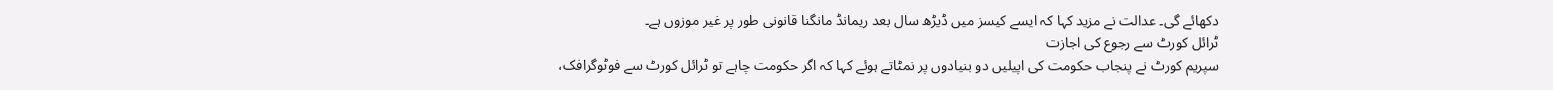دکھائے گی۔ عدالت نے مزید کہا کہ ایسے کیسز میں ڈیڑھ سال بعد ریمانڈ مانگنا قانونی طور پر غیر موزوں ہے۔
ٹرائل کورٹ سے رجوع کی اجازت
سپریم کورٹ نے پنجاب حکومت کی اپیلیں دو بنیادوں پر نمٹاتے ہوئے کہا کہ اگر حکومت چاہے تو ٹرائل کورٹ سے فوٹوگرافک،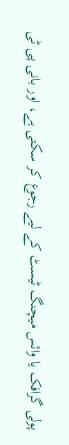پولی گرافک یا وائس میچنگ ٹیسٹ کے لیے رجوع کر سکتی ہے، اور بانی پی ٹی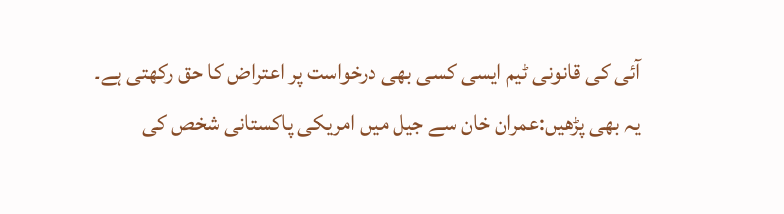آئی کی قانونی ٹیم ایسی کسی بھی درخواست پر اعتراض کا حق رکھتی ہے۔
یہ بھی پڑھیں:عمران خان سے جیل میں امریکی پاکستانی شخص کی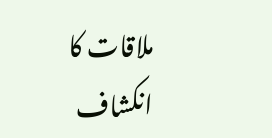ملاقات کا انکشاف